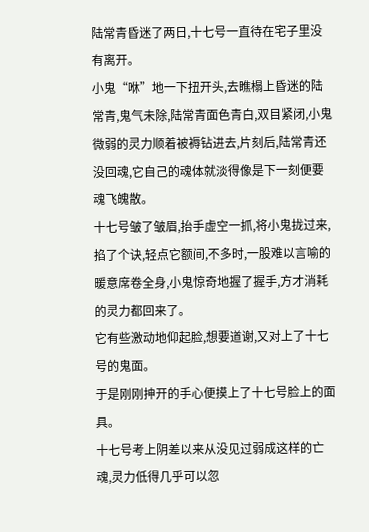陆常青昏迷了两日,十七号一直待在宅子里没有离开。
小鬼“咻”地一下扭开头,去瞧榻上昏迷的陆常青,鬼气未除,陆常青面色青白,双目紧闭,小鬼微弱的灵力顺着被褥钻进去,片刻后,陆常青还没回魂,它自己的魂体就淡得像是下一刻便要魂飞魄散。
十七号皱了皱眉,抬手虚空一抓,将小鬼拢过来,掐了个诀,轻点它额间,不多时,一股难以言喻的暖意席卷全身,小鬼惊奇地握了握手,方才消耗的灵力都回来了。
它有些激动地仰起脸,想要道谢,又对上了十七号的鬼面。
于是刚刚抻开的手心便摸上了十七号脸上的面具。
十七号考上阴差以来从没见过弱成这样的亡魂,灵力低得几乎可以忽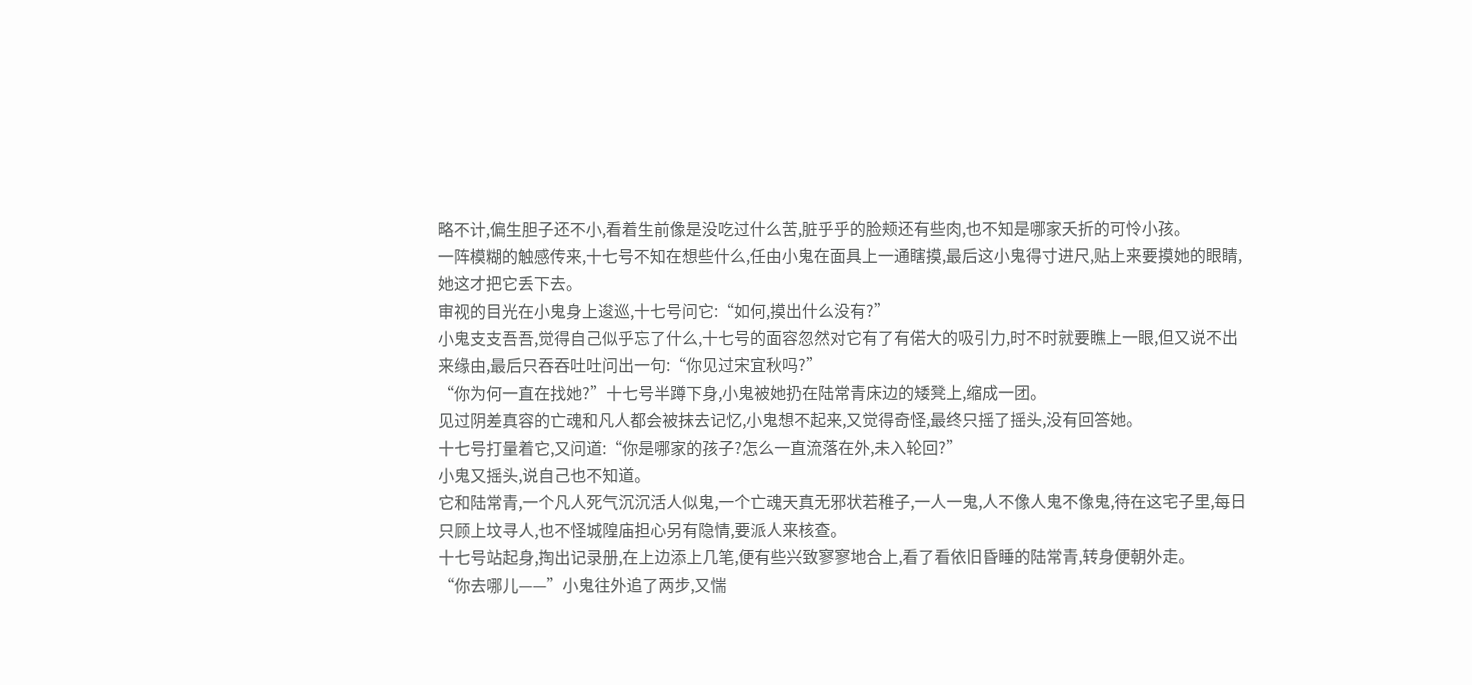略不计,偏生胆子还不小,看着生前像是没吃过什么苦,脏乎乎的脸颊还有些肉,也不知是哪家夭折的可怜小孩。
一阵模糊的触感传来,十七号不知在想些什么,任由小鬼在面具上一通瞎摸,最后这小鬼得寸进尺,贴上来要摸她的眼睛,她这才把它丢下去。
审视的目光在小鬼身上逡巡,十七号问它:“如何,摸出什么没有?”
小鬼支支吾吾,觉得自己似乎忘了什么,十七号的面容忽然对它有了有偌大的吸引力,时不时就要瞧上一眼,但又说不出来缘由,最后只吞吞吐吐问出一句:“你见过宋宜秋吗?”
“你为何一直在找她?”十七号半蹲下身,小鬼被她扔在陆常青床边的矮凳上,缩成一团。
见过阴差真容的亡魂和凡人都会被抹去记忆,小鬼想不起来,又觉得奇怪,最终只摇了摇头,没有回答她。
十七号打量着它,又问道:“你是哪家的孩子?怎么一直流落在外,未入轮回?”
小鬼又摇头,说自己也不知道。
它和陆常青,一个凡人死气沉沉活人似鬼,一个亡魂天真无邪状若稚子,一人一鬼,人不像人鬼不像鬼,待在这宅子里,每日只顾上坟寻人,也不怪城隍庙担心另有隐情,要派人来核查。
十七号站起身,掏出记录册,在上边添上几笔,便有些兴致寥寥地合上,看了看依旧昏睡的陆常青,转身便朝外走。
“你去哪儿——”小鬼往外追了两步,又惴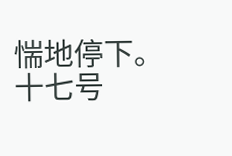惴地停下。
十七号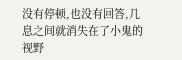没有停顿,也没有回答,几息之间就消失在了小鬼的视野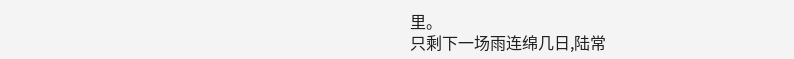里。
只剩下一场雨连绵几日,陆常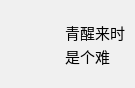青醒来时是个难